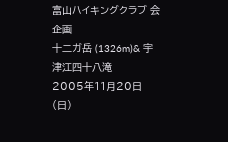富山ハイキングクラブ 会企画
十二ガ岳 (1326m)& 宇津江四十八滝
2005年11月20日(日)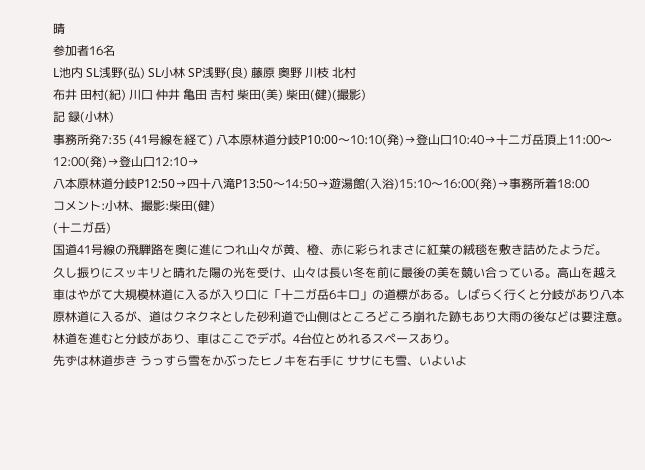晴
参加者16名
L池内 SL浅野(弘) SL小林 SP浅野(良) 藤原 奥野 川枝 北村
布井 田村(紀) 川口 仲井 亀田 吉村 柴田(美) 柴田(健)(撮影)
記 録(小林)
事務所発7:35 (41号線を経て) 八本原林道分岐P10:00〜10:10(発)→登山口10:40→十二ガ岳頂上11:00〜12:00(発)→登山口12:10→
八本原林道分岐P12:50→四十八滝P13:50〜14:50→遊湯館(入浴)15:10〜16:00(発)→事務所着18:00
コメント:小林、撮影:柴田(健)
(十二ガ岳)
国道41号線の飛騨路を奥に進につれ山々が黄、橙、赤に彩られまさに紅葉の絨毯を敷き詰めたようだ。
久し振りにスッキリと晴れた陽の光を受け、山々は長い冬を前に最後の美を競い合っている。高山を越え
車はやがて大規模林道に入るが入り口に「十二ガ岳6キロ」の道標がある。しばらく行くと分岐があり八本
原林道に入るが、道はクネクネとした砂利道で山側はところどころ崩れた跡もあり大雨の後などは要注意。
林道を進むと分岐があり、車はここでデポ。4台位とめれるスペースあり。
先ずは林道歩き うっすら雪をかぶったヒノキを右手に ササにも雪、いよいよ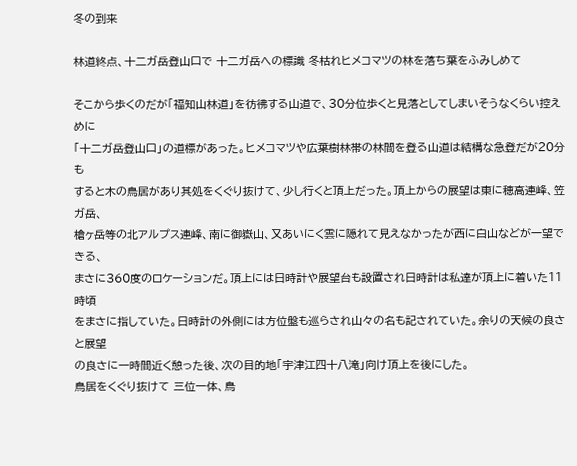冬の到来

林道終点、十二ガ岳登山口で 十二ガ岳への標識 冬枯れヒメコマツの林を落ち葉をふみしめて

そこから歩くのだが「福知山林道」を彷彿する山道で、30分位歩くと見落としてしまいそうなくらい控えめに
「十二ガ岳登山口」の道標があった。ヒメコマツや広葉樹林帯の林間を登る山道は結構な急登だが20分も
すると木の鳥居があり其処をくぐり抜けて、少し行くと頂上だった。頂上からの展望は東に穂高連峰、笠ガ岳、
槍ヶ岳等の北アルプス連峰、南に御嶽山、又あいにく雲に隠れて見えなかったが西に白山などが一望できる、
まさに360度のロケーションだ。頂上には日時計や展望台も設置され日時計は私達が頂上に着いた11時頃
をまさに指していた。日時計の外側には方位盤も巡らされ山々の名も記されていた。余りの天候の良さと展望
の良さに一時間近く憩った後、次の目的地「宇津江四十八滝」向け頂上を後にした。
鳥居をくぐり抜けて 三位一体、鳥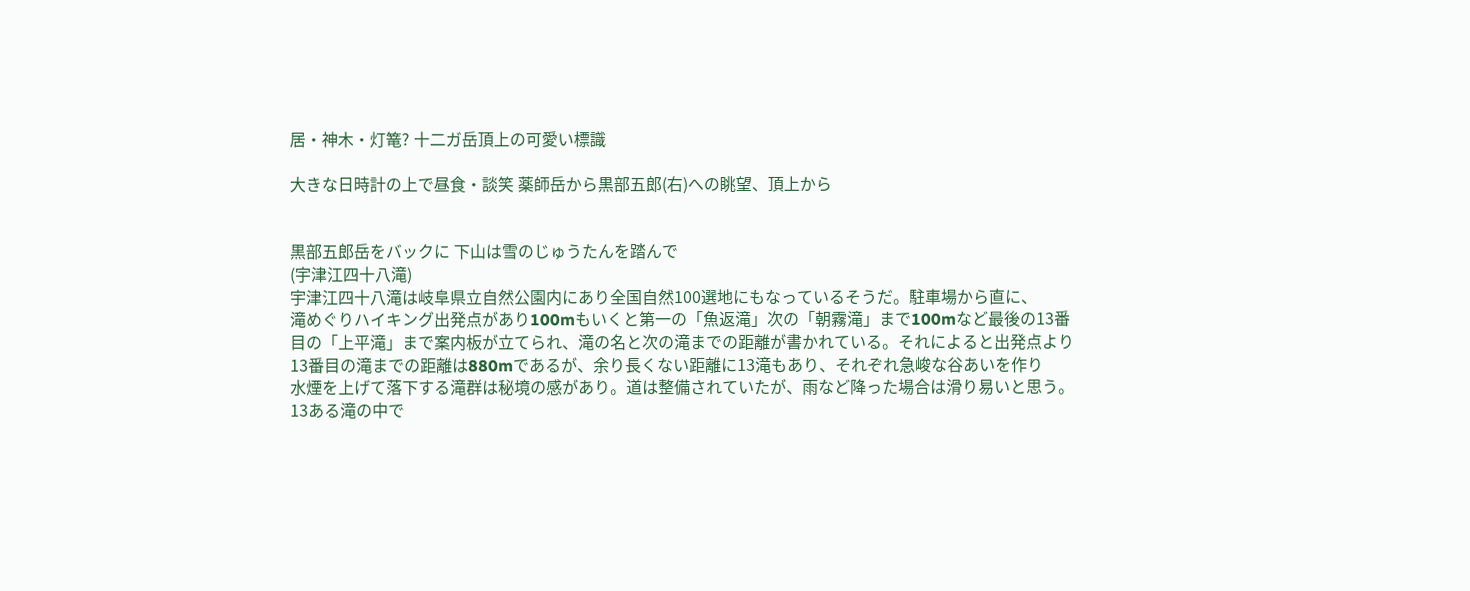居・神木・灯篭? 十二ガ岳頂上の可愛い標識

大きな日時計の上で昼食・談笑 薬師岳から黒部五郎(右)への眺望、頂上から


黒部五郎岳をバックに 下山は雪のじゅうたんを踏んで
(宇津江四十八滝)
宇津江四十八滝は岐阜県立自然公園内にあり全国自然100選地にもなっているそうだ。駐車場から直に、
滝めぐりハイキング出発点があり100mもいくと第一の「魚返滝」次の「朝霧滝」まで100mなど最後の13番
目の「上平滝」まで案内板が立てられ、滝の名と次の滝までの距離が書かれている。それによると出発点より
13番目の滝までの距離は880mであるが、余り長くない距離に13滝もあり、それぞれ急峻な谷あいを作り
水煙を上げて落下する滝群は秘境の感があり。道は整備されていたが、雨など降った場合は滑り易いと思う。
13ある滝の中で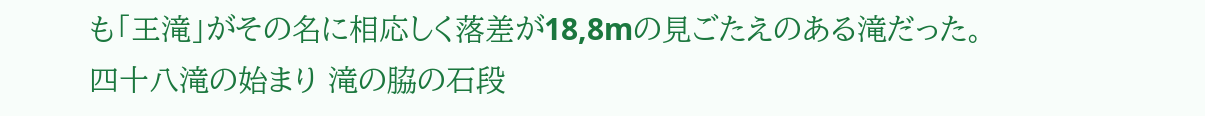も「王滝」がその名に相応しく落差が18,8mの見ごたえのある滝だった。
四十八滝の始まり 滝の脇の石段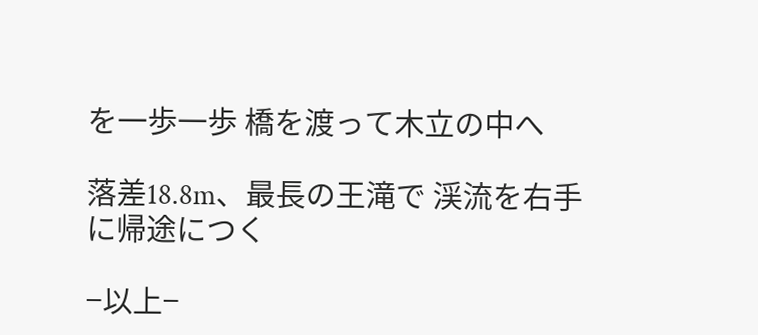を一歩一歩 橋を渡って木立の中へ

落差18.8m、最長の王滝で 渓流を右手に帰途につく

−以上−